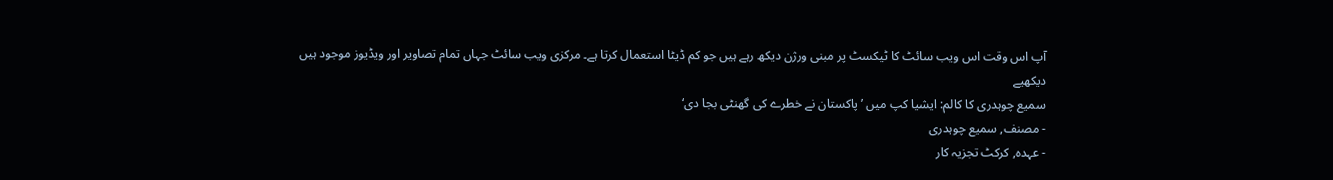آپ اس وقت اس ویب سائٹ کا ٹیکسٹ پر مبنی ورژن دیکھ رہے ہیں جو کم ڈیٹا استعمال کرتا ہے۔ مرکزی ویب سائٹ جہاں تمام تصاویر اور ویڈیوز موجود ہیں دیکھیے
سمیع چوہدری کا کالم: ایشیا کپ میں ’پاکستان نے خطرے کی گھنٹی بجا دی‘
- مصنف, سمیع چوہدری
- عہدہ, کرکٹ تجزیہ کار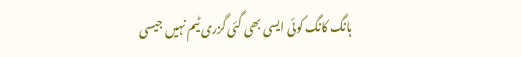ہانگ کانگ کوئی ایسی بھی گئی گزری ٹیم نہیں جیسی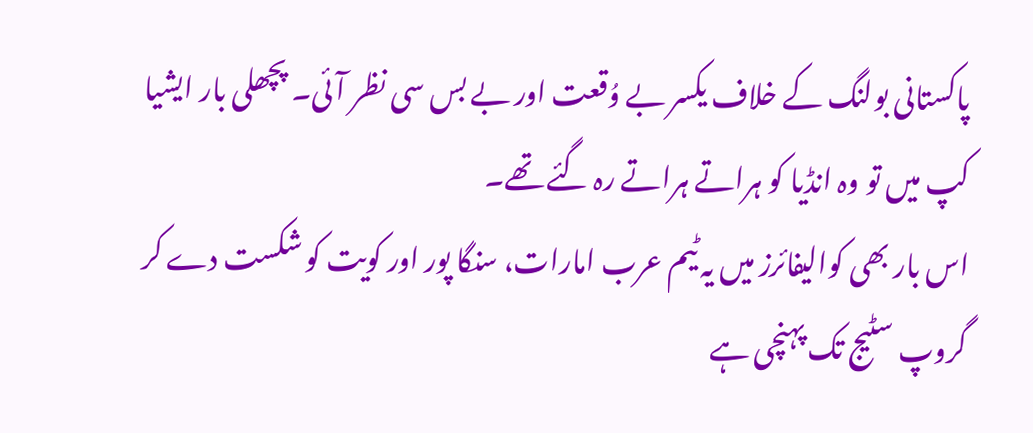پاکستانی بولنگ کے خلاف یکسر بے وُقعت اور بے بس سی نظر آئی۔ پچھلی بار ایشیا کپ میں تو وہ انڈیا کو ہراتے ہراتے رہ گئے تھے۔
اس بار بھی کوالیفائرز میں یہ ٹیم عرب امارات، سنگا پور اور کویت کو شکست دے کر گروپ سٹیج تک پہنچی ہے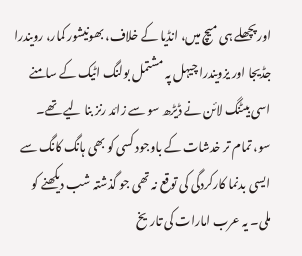اور پچھلے ہی میچ میں، انڈیا کے خلاف، بھونیشور کمار، رویندرا جڈیجا اور یزویندرا چیہل پہ مشتمل بولنگ اٹیک کے سامنے اسی بیٹنگ لائن نے ڈیڑھ سو سے زائد رنز بنا لیے تھے۔
سو، تمام تر خدشات کے باوجود کسی کو بھی ہانگ کانگ سے ایسی بدنما کارکردگی کی توقع نہ تھی جو گذشتہ شب دیکھنے کو ملی۔ یہ عرب امارات کی تاریخ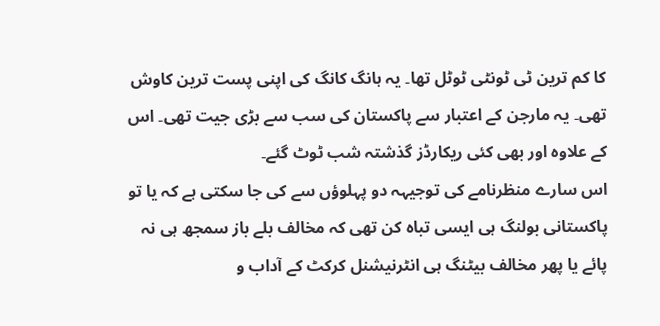کا کم ترین ٹی ٹونٹی ٹوٹل تھا۔ یہ ہانگ کانگ کی اپنی پست ترین کاوش تھی۔ یہ مارجن کے اعتبار سے پاکستان کی سب سے بڑی جیت تھی۔ اس کے علاوہ اور بھی کئی ریکارڈز گذشتہ شب ٹوٹ گئے۔
اس سارے منظرنامے کی توجیہہ دو پہلوؤں سے کی جا سکتی ہے کہ یا تو پاکستانی بولنگ ہی ایسی تباہ کن تھی کہ مخالف بلے باز سمجھ ہی نہ پائے یا پھر مخالف بیٹنگ ہی انٹرنیشنل کرکٹ کے آداب و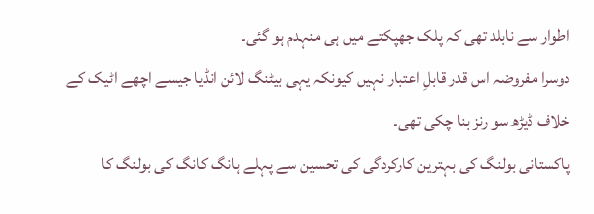اطوار سے نابلد تھی کہ پلک جھپکتے میں ہی منہدم ہو گئی۔
دوسرا مفروضہ اس قدر قابلِ اعتبار نہیں کیونکہ یہی بیٹنگ لائن انڈیا جیسے اچھے اٹیک کے خلاف ڈیڑھ سو رنز بنا چکی تھی۔
پاکستانی بولنگ کی بہترین کارکردگی کی تحسین سے پہلے ہانگ کانگ کی بولنگ کا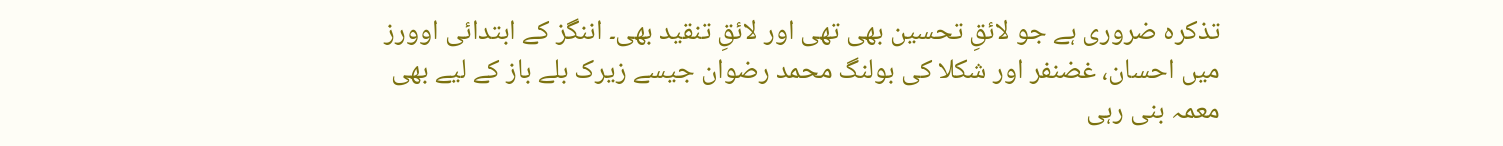تذکرہ ضروری ہے جو لائقِ تحسین بھی تھی اور لائقِ تنقید بھی۔ اننگز کے ابتدائی اوورز میں احسان، غضنفر اور شکلا کی بولنگ محمد رضوان جیسے زیرک بلے باز کے لیے بھی معمہ بنی رہی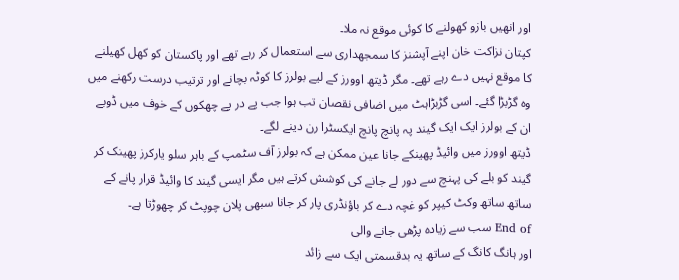اور انھیں بازو کھولنے کا کوئی موقع نہ ملا۔
کپتان نزاکت خان اپنے آپشنز کا سمجھداری سے استعمال کر رہے تھے اور پاکستان کو کھل کھیلنے کا موقع نہیں دے رہے تھے۔ مگر ڈیتھ اوورز کے لیے بولرز کا کوٹہ بچانے اور ترتیب درست رکھنے میں وہ گڑبڑا گئے۔ اسی گڑبڑاہٹ میں اضافی نقصان تب ہوا جب پے در پے چھکوں کے خوف میں ڈوبے ان کے بولرز ایک ایک گیند پہ پانچ پانچ ایکسٹرا رن دینے لگے۔
ڈیتھ اوورز میں وائیڈ پھینکے جانا عین ممکن ہے کہ بولرز آف سٹمپ کے باہر سلو یارکرز پھینک کر گیند کو بلے کی پہنچ سے دور لے جانے کی کوشش کرتے ہیں مگر ایسی گیند کا وائیڈ قرار پانے کے ساتھ ساتھ وکٹ کیپر کو غچہ دے کر باؤنڈری پار کر جانا سبھی پلان چوپٹ کر چھوڑتا ہے۔
End of سب سے زیادہ پڑھی جانے والی
اور ہانگ کانگ کے ساتھ یہ بدقسمتی ایک سے زائد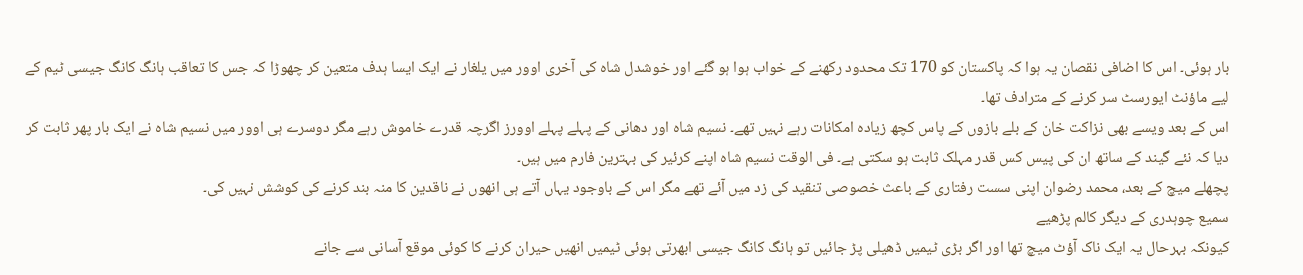بار ہوئی۔ اس کا اضافی نقصان یہ ہوا کہ پاکستان کو 170 تک محدود رکھنے کے خواب ہوا ہو گئے اور خوشدل شاہ کی آخری اوور میں یلغار نے ایک ایسا ہدف متعین کر چھوڑا کہ جس کا تعاقب ہانگ کانگ جیسی ٹیم کے لیے ماؤنٹ ایورسٹ سر کرنے کے مترادف تھا۔
اس کے بعد ویسے بھی نزاکت خان کے بلے بازوں کے پاس کچھ زیادہ امکانات رہے نہیں تھے۔ نسیم شاہ اور دھانی کے پہلے پہلے اوورز اگرچہ قدرے خاموش رہے مگر دوسرے ہی اوور میں نسیم شاہ نے ایک بار پھر ثابت کر دیا کہ نئے گیند کے ساتھ ان کی پیس کس قدر مہلک ثابت ہو سکتی ہے۔ فی الوقت نسیم شاہ اپنے کرئیر کی بہترین فارم میں ہیں۔
پچھلے میچ کے بعد، محمد رضوان اپنی سست رفتاری کے باعث خصوصی تنقید کی زد میں آئے تھے مگر اس کے باوجود یہاں آتے ہی انھوں نے ناقدین کا منہ بند کرنے کی کوشش نہیں کی۔
سمیع چوہدری کے دیگر کالم پڑھیے
کیونکہ بہرحال یہ ایک ناک آؤٹ میچ تھا اور اگر بڑی ٹیمیں ڈھیلی پڑ جائیں تو ہانگ کانگ جیسی ابھرتی ہوئی ٹیمیں انھیں حیران کرنے کا کوئی موقع آسانی سے جانے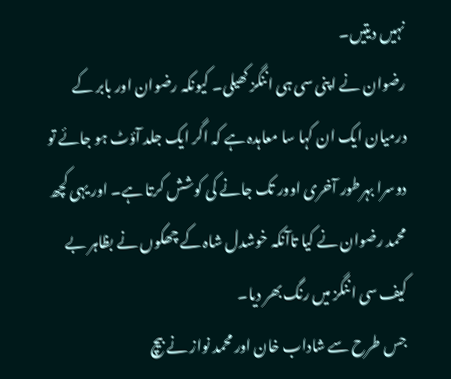نہیں دیتیں۔
رضوان نے اپنی سی ہی اننگز کھیلی۔ کیونکہ رضوان اور بابر کے درمیان ایک ان کہا سا معاہدہ ہے کہ اگر ایک جلد آؤٹ ہو جائے تو دوسرا بہرطور آخری اوور تک جانے کی کوشش کرتا ہے۔ اور یہی کچھ محمد رضوان نے کیا تاآنکہ خوشدل شاہ کے چھکوں نے بظاہر بے کیف سی اننگز میں رنگ بھر دیا۔
جس طرح سے شاداب خان اور محمد نواز نے بیچ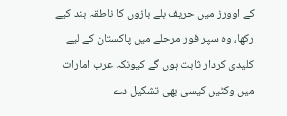کے اوورز میں حریف بلے بازوں کا ناطقہ بند کیے رکھا، وہ سپر فور مرحلے میں پاکستان کے لیے کلیدی کردار ثابت ہوں گے کیونکہ عرب امارات میں وکٹیں کیسی بھی تشکیل دے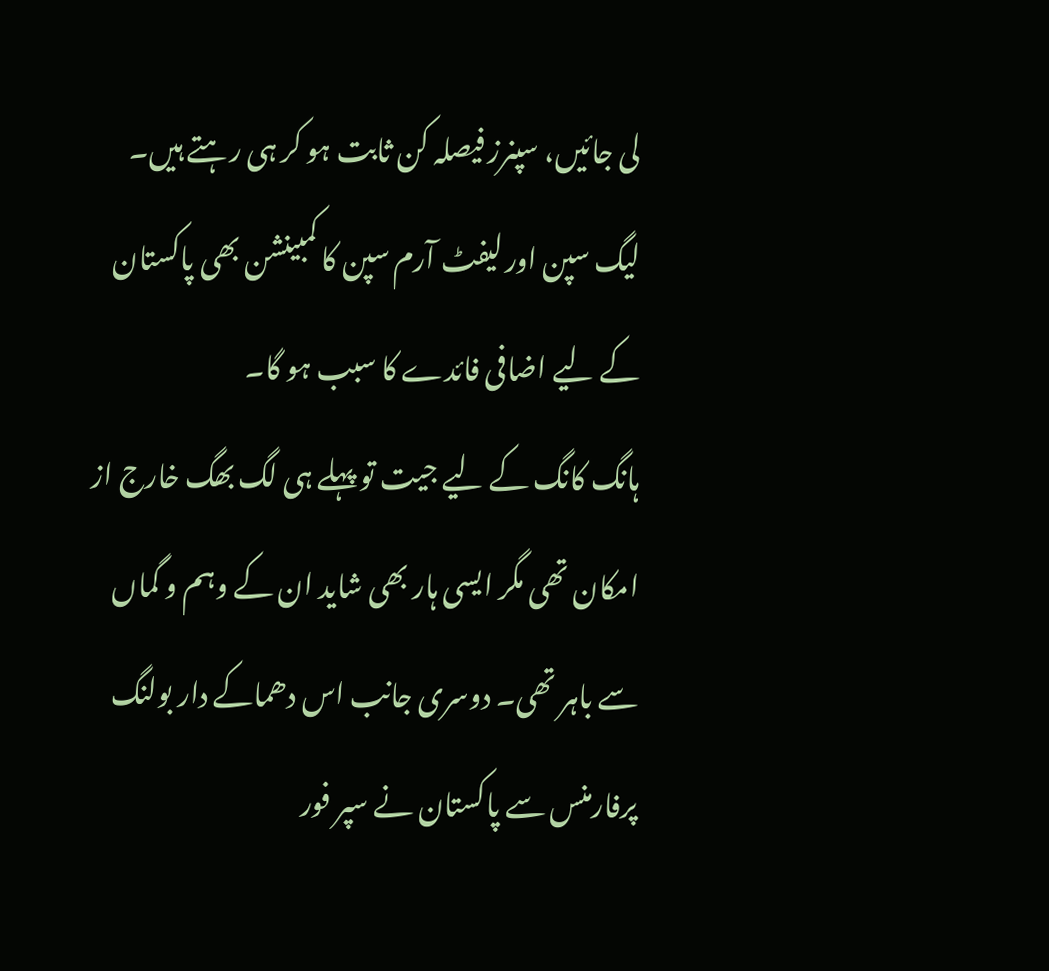لی جائیں، سپنرز فیصلہ کن ثابت ہو کر ہی رہتے ہیں۔
لیگ سپن اور لیفٹ آرم سپن کا کمبینشن بھی پاکستان کے لیے اضافی فائدے کا سبب ہو گا۔
ہانگ کانگ کے لیے جیت تو پہلے ہی لگ بھگ خارج از امکان تھی مگر ایسی ہار بھی شاید ان کے وہم و گماں سے باہر تھی۔ دوسری جانب اس دھماکے دار بولنگ پرفارمنس سے پاکستان نے سپر فور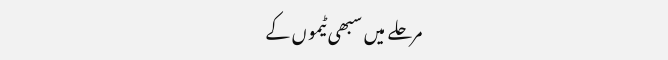مرحلے میں سبھی ٹیموں کے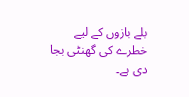بلے بازوں کے لیے خطرے کی گھنٹی بجا دی ہے۔